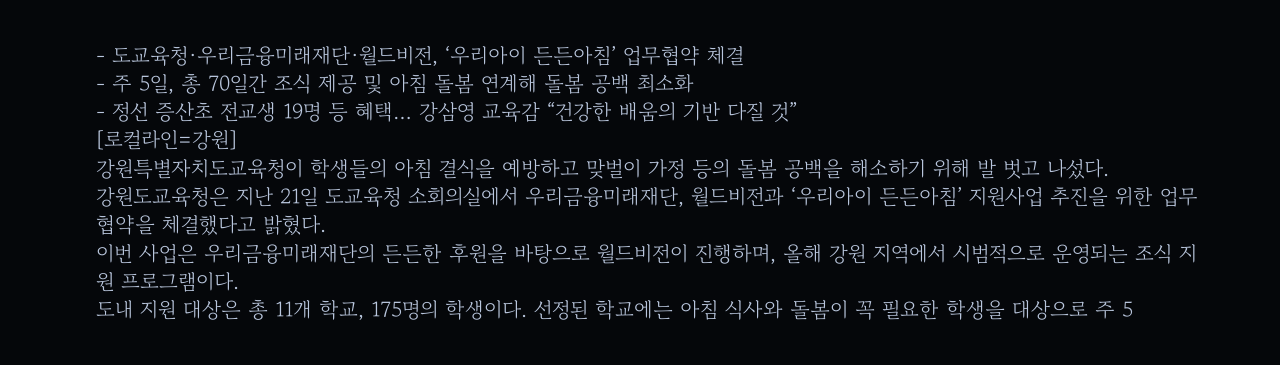- 도교육청·우리금융미래재단·월드비전, ‘우리아이 든든아침’ 업무협약 체결
- 주 5일, 총 70일간 조식 제공 및 아침 돌봄 연계해 돌봄 공백 최소화
- 정선 증산초 전교생 19명 등 혜택… 강삼영 교육감 “건강한 배움의 기반 다질 것”
[로컬라인=강원]
강원특별자치도교육청이 학생들의 아침 결식을 예방하고 맞벌이 가정 등의 돌봄 공백을 해소하기 위해 발 벗고 나섰다.
강원도교육청은 지난 21일 도교육청 소회의실에서 우리금융미래재단, 월드비전과 ‘우리아이 든든아침’ 지원사업 추진을 위한 업무협약을 체결했다고 밝혔다.
이번 사업은 우리금융미래재단의 든든한 후원을 바탕으로 월드비전이 진행하며, 올해 강원 지역에서 시범적으로 운영되는 조식 지원 프로그램이다.
도내 지원 대상은 총 11개 학교, 175명의 학생이다. 선정된 학교에는 아침 식사와 돌봄이 꼭 필요한 학생을 대상으로 주 5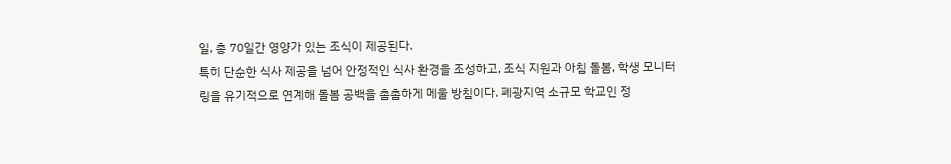일, 총 70일간 영양가 있는 조식이 제공된다.
특히 단순한 식사 제공을 넘어 안정적인 식사 환경을 조성하고, 조식 지원과 아침 돌봄, 학생 모니터링을 유기적으로 연계해 돌봄 공백을 촘촘하게 메울 방침이다. 폐광지역 소규모 학교인 정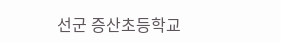선군 증산초등학교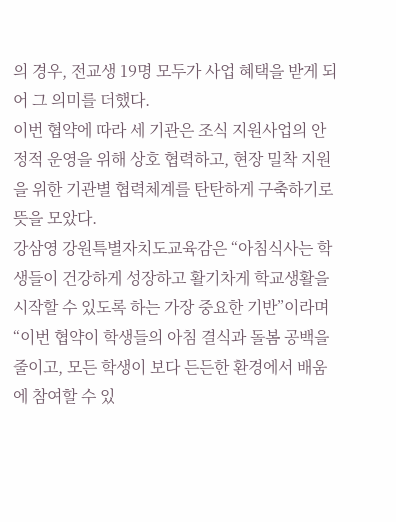의 경우, 전교생 19명 모두가 사업 혜택을 받게 되어 그 의미를 더했다.
이번 협약에 따라 세 기관은 조식 지원사업의 안정적 운영을 위해 상호 협력하고, 현장 밀착 지원을 위한 기관별 협력체계를 탄탄하게 구축하기로 뜻을 모았다.
강삼영 강원특별자치도교육감은 “아침식사는 학생들이 건강하게 성장하고 활기차게 학교생활을 시작할 수 있도록 하는 가장 중요한 기반”이라며 “이번 협약이 학생들의 아침 결식과 돌봄 공백을 줄이고, 모든 학생이 보다 든든한 환경에서 배움에 참여할 수 있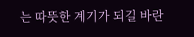는 따뜻한 계기가 되길 바란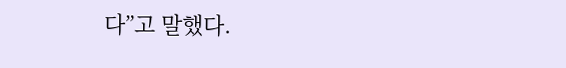다”고 말했다.